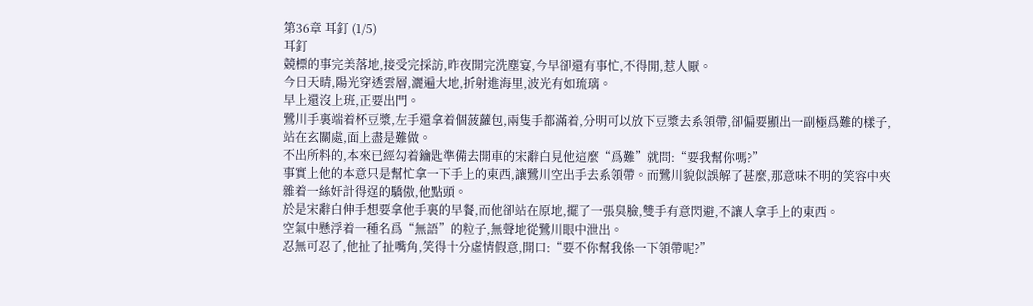第36章 耳釘 (1/5)
耳釘
競標的事完美落地,接受完採訪,昨夜開完洗塵宴,今早卻還有事忙,不得閒,惹人厭。
今日天晴,陽光穿透雲層,灑遍大地,折射進海里,波光有如琉璃。
早上還沒上班,正要出門。
鷺川手裏端着杯豆漿,左手還拿着個菠蘿包,兩隻手都滿着,分明可以放下豆漿去系領帶,卻偏要顯出一副極爲難的樣子,站在玄關處,面上盡是難做。
不出所料的,本來已經勾着鑰匙準備去開車的宋辭白見他這麼“爲難”就問:“要我幫你嗎?”
事實上他的本意只是幫忙拿一下手上的東西,讓鷺川空出手去系領帶。而鷺川貌似誤解了甚麼,那意味不明的笑容中夾雜着一絲奸計得逞的驕傲,他點頭。
於是宋辭白伸手想要拿他手裏的早餐,而他卻站在原地,擺了一張臭臉,雙手有意閃避,不讓人拿手上的東西。
空氣中懸浮着一種名爲“無語”的粒子,無聲地從鷺川眼中泄出。
忍無可忍了,他扯了扯嘴角,笑得十分虛情假意,開口:“要不你幫我係一下領帶呢?”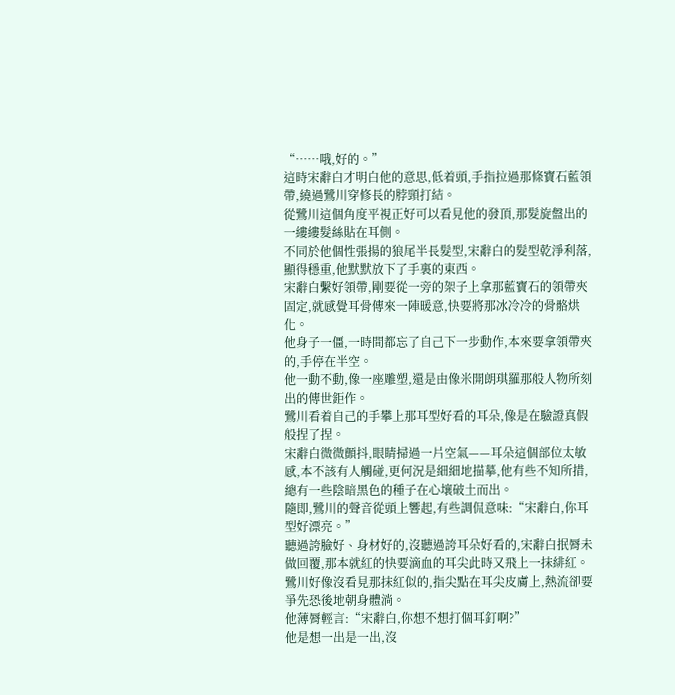“……哦,好的。”
這時宋辭白才明白他的意思,低着頭,手指拉過那條寶石藍領帶,繞過鷺川穿修長的脖頸打結。
從鷺川這個角度平視正好可以看見他的發頂,那髮旋盤出的一縷縷髮絲貼在耳側。
不同於他個性張揚的狼尾半長髮型,宋辭白的髮型乾淨利落,顯得穩重,他默默放下了手裏的東西。
宋辭白繫好領帶,剛要從一旁的架子上拿那藍寶石的領帶夾固定,就感覺耳骨傳來一陣暖意,快要將那冰冷冷的骨骼烘化。
他身子一僵,一時間都忘了自己下一步動作,本來要拿領帶夾的,手停在半空。
他一動不動,像一座雕塑,還是由像米開朗琪羅那般人物所刻出的傳世鉅作。
鷺川看着自己的手攀上那耳型好看的耳朵,像是在驗證真假般捏了捏。
宋辭白微微顫抖,眼睛掃過一片空氣——耳朵這個部位太敏感,本不該有人觸碰,更何況是細細地描摹,他有些不知所措,總有一些陰暗黑色的種子在心壤破土而出。
隨即,鷺川的聲音從頭上響起,有些調侃意味:“宋辭白,你耳型好漂亮。”
聽過誇臉好、身材好的,沒聽過誇耳朵好看的,宋辭白抿脣未做回覆,那本就紅的快要滴血的耳尖此時又飛上一抹緋紅。
鷺川好像沒看見那抹紅似的,指尖點在耳尖皮膚上,熱流卻要爭先恐後地朝身體淌。
他薄脣輕言:“宋辭白,你想不想打個耳釘啊?”
他是想一出是一出,沒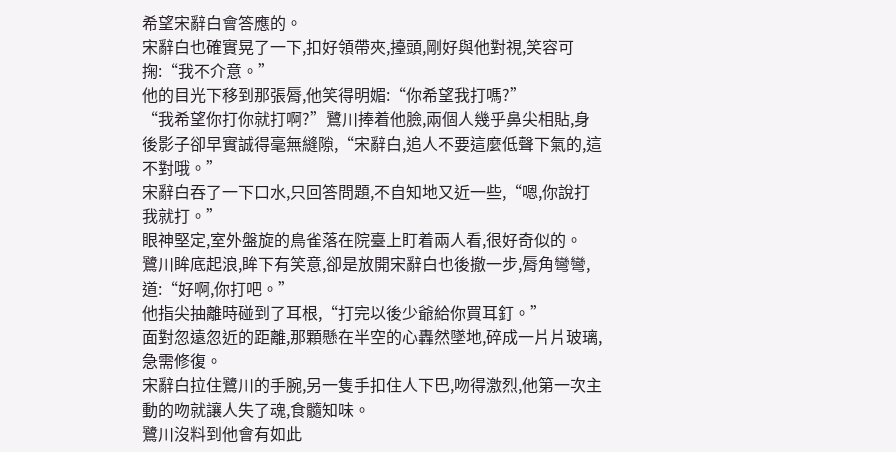希望宋辭白會答應的。
宋辭白也確實晃了一下,扣好領帶夾,擡頭,剛好與他對視,笑容可掬:“我不介意。”
他的目光下移到那張脣,他笑得明媚:“你希望我打嗎?”
“我希望你打你就打啊?”鷺川捧着他臉,兩個人幾乎鼻尖相貼,身後影子卻早實誠得毫無縫隙,“宋辭白,追人不要這麼低聲下氣的,這不對哦。”
宋辭白吞了一下口水,只回答問題,不自知地又近一些,“嗯,你說打我就打。”
眼神堅定,室外盤旋的鳥雀落在院臺上盯着兩人看,很好奇似的。
鷺川眸底起浪,眸下有笑意,卻是放開宋辭白也後撤一步,脣角彎彎,道:“好啊,你打吧。”
他指尖抽離時碰到了耳根,“打完以後少爺給你買耳釘。”
面對忽遠忽近的距離,那顆懸在半空的心轟然墜地,碎成一片片玻璃,急需修復。
宋辭白拉住鷺川的手腕,另一隻手扣住人下巴,吻得激烈,他第一次主動的吻就讓人失了魂,食髓知味。
鷺川沒料到他會有如此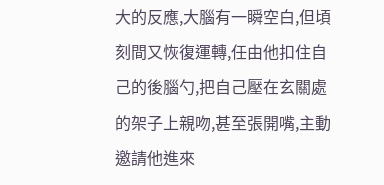大的反應,大腦有一瞬空白,但頃刻間又恢復運轉,任由他扣住自己的後腦勺,把自己壓在玄關處的架子上親吻,甚至張開嘴,主動邀請他進來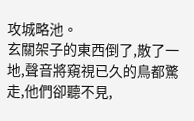攻城略池。
玄關架子的東西倒了,散了一地,聲音將窺視已久的鳥都驚走,他們卻聽不見,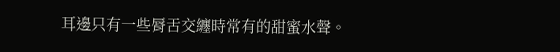耳邊只有一些脣舌交纏時常有的甜蜜水聲。